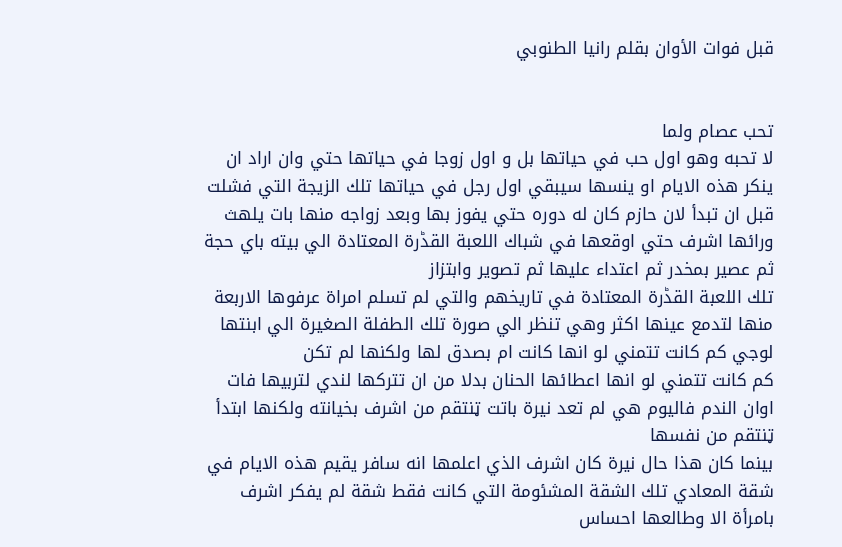قبل فوات الأوان بقلم رانيا الطنوبي


تحب عصام ولما
لا تحبه وهو اول حب في حياتها بل و اول زوجا في حياتها حتي وان اراد ان ينكر هذه الايام او ينسها سيبقي اول رجل في حياتها تلك الزيجة التي فشلت قبل ان تبدأ لان حازم كان له دوره حتي يفوز بها وبعد زواجه منها بات يلهث ورائها اشرف حتي اوقعها في شباك اللعبة القڈرة المعتادة الي بيته باي حجة ثم عصير بمخدر ثم اعتداء عليها ثم تصوير وابتزاز
تلك اللعبة القڈرة المعتادة في تاريخهم والتي لم تسلم امراة عرفوها الاربعة منها لتدمع عينها اكثر وهي تنظر الي صورة تلك الطفلة الصغيرة الي ابنتها لوجي كم كانت تتمني لو انها كانت ام بصدق لها ولكنها لم تكن
كم كانت تتمني لو انها اعطائها الحنان بدلا من ان تتركها لندي لتربيها فات اوان الندم فاليوم هي لم تعد نيرة باتت ټنتقم من اشرف بخيانته ولكنها ابتدأ ټنتقم من نفسها
بينما كان هذا حال نيرة كان اشرف الذي اعلمها انه سافر يقيم هذه الايام في شقة المعادي تلك الشقة المشئومة التي كانت فقط شقة لم يفكر اشرف بامرأة الا وطالعها احساس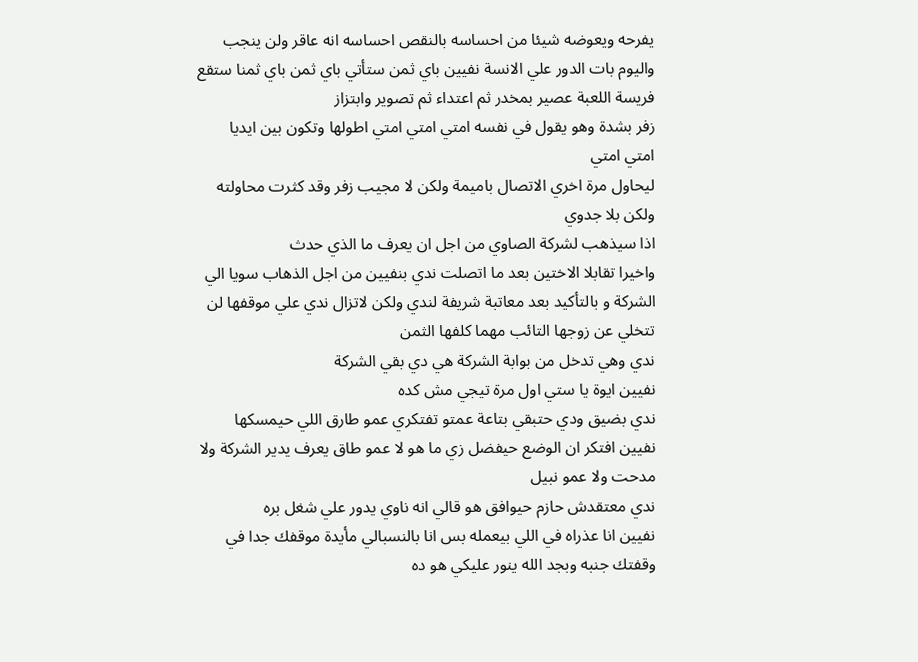يفرحه ويعوضه شيئا من احساسه بالنقص احساسه انه عاقر ولن ينجب واليوم بات الدور علي الانسة نفيين باي ثمن ستأتي باي ثمن باي ثمنا ستقع فريسة اللعبة عصير بمخدر ثم اعتداء ثم تصوير وابتزاز
زفر بشدة وهو يقول في نفسه امتي امتي امتي اطولها وتكون بين ايديا امتي امتي
ليحاول مرة اخري الاتصال باميمة ولكن لا مجيب زفر وقد كثرت محاولته ولكن بلا جدوي
اذا سيذهب لشركة الصاوي من اجل ان يعرف ما الذي حدث
واخيرا تقابلا الاختين بعد ما اتصلت ندي بنفيين من اجل الذهاب سويا الي الشركة و بالتأكيد بعد معاتبة شريفة لندي ولكن لاتزال ندي علي موقفها لن تتخلي عن زوجها التائب مهما كلفها الثمن
ندي وهي تدخل من بوابة الشركة هي دي بقي الشركة
نفيين ايوة يا ستي اول مرة تيجي مش كده
ندي بضيق ودي حتبقي بتاعة عمتو تفتكري عمو طارق اللي حيمسكها
نفيين افتكر ان الوضع حيفضل زي ما هو لا عمو طاق يعرف يدير الشركة ولا مدحت ولا عمو نبيل
ندي معتقدش حازم حيوافق هو قالي انه ناوي يدور علي شغل بره
نفيين انا عذراه في اللي بيعمله بس انا بالنسبالي مأيدة موقفك جدا في وقفتك جنبه وبجد الله ينور عليكي هو ده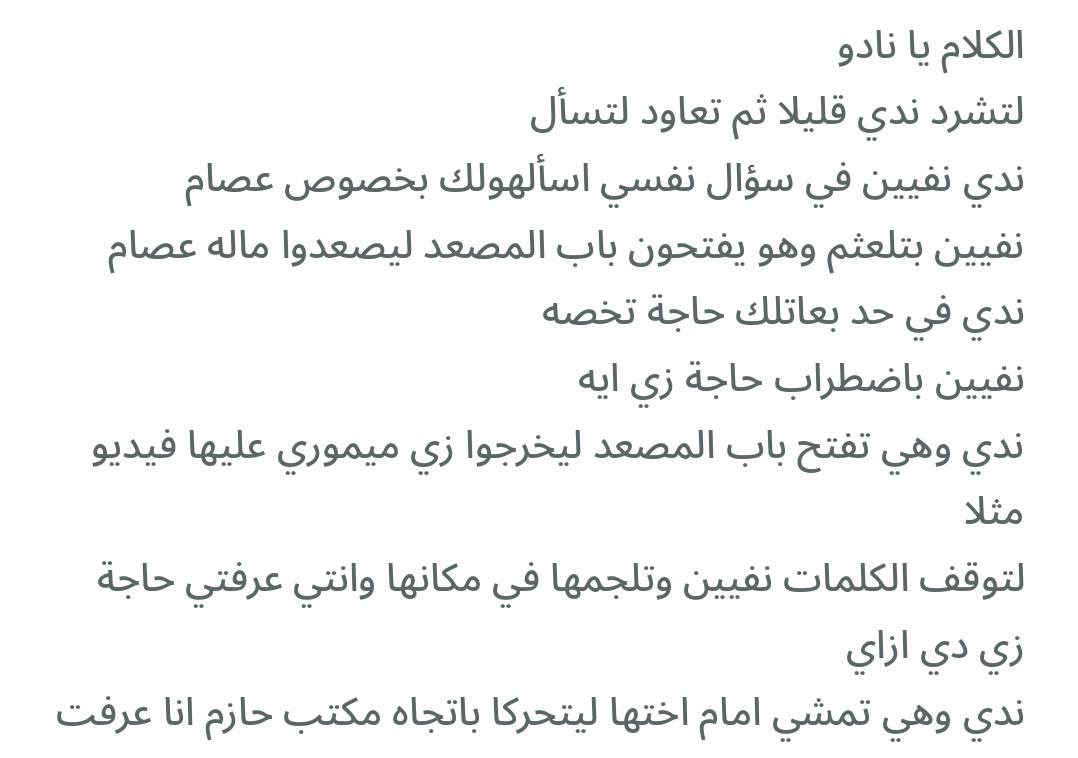الكلام يا نادو
لتشرد ندي قليلا ثم تعاود لتسأل
ندي نفيين في سؤال نفسي اسألهولك بخصوص عصام
نفيين بتلعثم وهو يفتحون باب المصعد ليصعدوا ماله عصام
ندي في حد بعاتلك حاجة تخصه
نفيين باضطراب حاجة زي ايه
ندي وهي تفتح باب المصعد ليخرجوا زي ميموري عليها فيديو مثلا
لتوقف الكلمات نفيين وتلجمها في مكانها وانتي عرفتي حاجة زي دي ازاي
ندي وهي تمشي امام اختها ليتحركا باتجاه مكتب حازم انا عرفت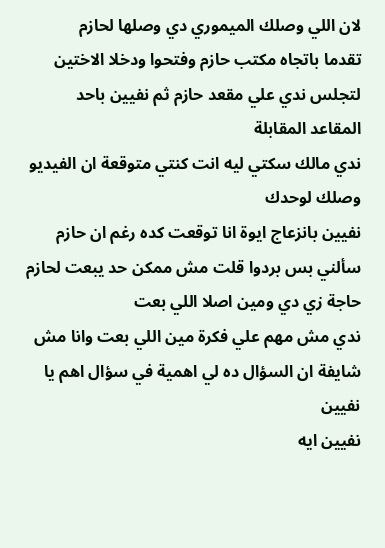لان اللي وصلك الميموري دي وصلها لحازم
تقدما باتجاه مكتب حازم وفتحوا ودخلا الاختين لتجلس ندي علي مقعد حازم ثم نفيين باحد المقاعد المقابلة
ندي مالك سكتي ليه انت كنتي متوقعة ان الفيديو وصلك لوحدك
نفيين بانزعاج ايوة انا توقعت كده رغم ان حازم سألني بس بردوا قلت مش ممكن حد يبعت لحازم حاجة زي دي ومين اصلا اللي بعت
ندي مش مهم علي فكرة مين اللي بعت وانا مش شايفة ان السؤال ده لي اهمية في سؤال اهم يا نفيين
نفيين ايه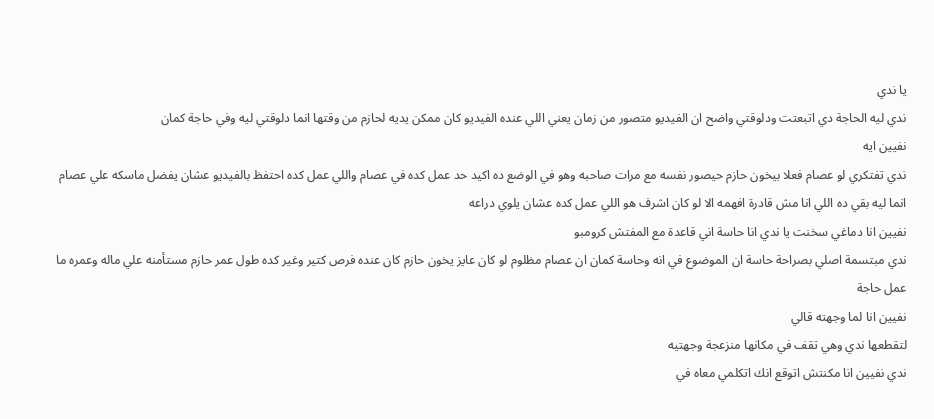يا ندي
ندي ليه الحاجة دي اتبعتت ودلوقتي واضح ان الفيديو متصور من زمان يعني اللي عنده الفيديو كان ممكن يديه لحازم من وقتها انما دلوقتي ليه وفي حاجة كمان
نفيين ايه
ندي تفتكري لو عصام فعلا بيخون حازم حيصور نفسه مع مرات صاحبه وهو في الوضع ده اكيد حد عمل كده في عصام واللي عمل كده احتفظ بالفيديو عشان يفضل ماسكه علي عصام انما ليه بقي ده اللي انا مش قادرة افهمه الا لو كان اشرف هو اللي عمل كده عشان يلوي دراعه
نفيين انا دماغي سخنت يا ندي انا حاسة اني قاعدة مع المفتش كرومبو
ندي مبتسمة اصلي بصراحة حاسة ان الموضوع في انه وحاسة كمان ان عصام مظلوم لو كان عايز يخون حازم كان عنده فرص كتير وغير كده طول عمر حازم مستأمنه علي ماله وعمره ما عمل حاجة
نفيين انا لما وجهته قالي
لتقطعها ندي وهي تقف في مكانها منزعجة وجهتيه
ندي نفيين انا مكنتش اتوقع انك اتكلمي معاه في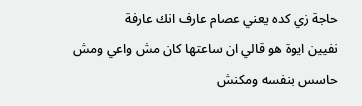حاجة زي كده يعني عصام عارف انك عارفة
نفيين ايوة هو قالي ان ساعتها كان مش واعي ومش حاسس بنفسه ومكنش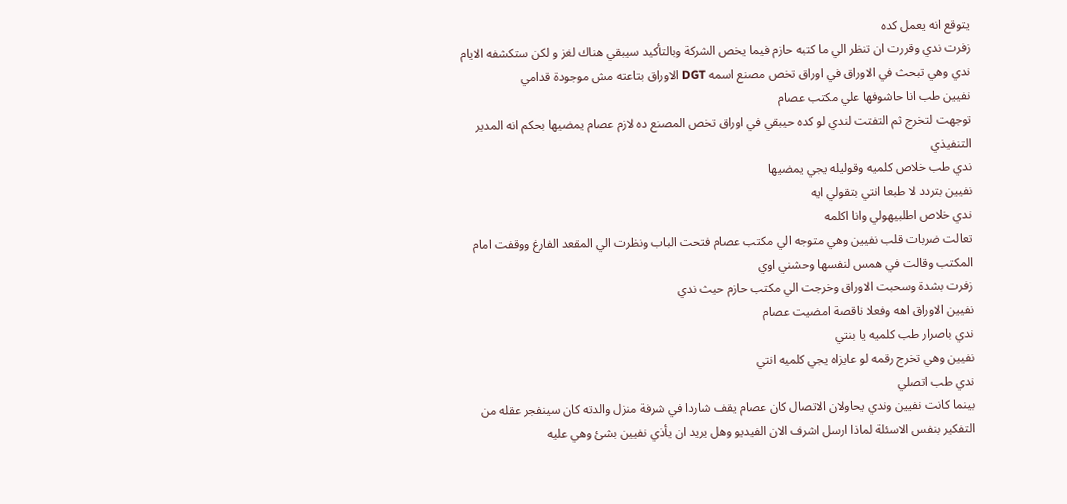يتوقع انه يعمل كده
زفرت ندي وقررت ان تنظر الي ما كتبه حازم فيما يخص الشركة وبالتأكيد سيبقي هناك لغز و لكن ستكشفه الايام
ندي وهي تبحث في الاوراق في اوراق تخص مصنع اسمه DGT الاوراق بتاعته مش موجودة قدامي
نفيين طب انا حاشوفها علي مكتب عصام
توجهت لتخرج ثم التفتت لندي لو كده حيبقي في اوراق تخص المصنع ده لازم عصام يمضيها بحكم انه المدير التنفيذي
ندي طب خلاص كلميه وقوليله يجي يمضيها
نفيين بتردد لا طبعا انتي بتقولي ايه
ندي خلاص اطلبيهولي وانا اكلمه
تعالت ضربات قلب نفيين وهي متوجه الي مكتب عصام فتحت الباب ونظرت الي المقعد الفارغ ووقفت امام المكتب وقالت في همس لنفسها وحشني اوي
زفرت بشدة وسحبت الاوراق وخرجت الي مكتب حازم حيث ندي
نفيين الاوراق اهه وفعلا ناقصة امضيت عصام
ندي باصرار طب كلميه يا بنتي
نفيين وهي تخرج رقمه لو عايزاه يجي كلميه انتي
ندي طب اتصلي
بينما كانت نفيين وندي يحاولان الاتصال كان عصام يقف شاردا في شرفة منزل والدته كان سينفجر عقله من التفكير بنفس الاسئلة لماذا ارسل اشرف الان الفيديو وهل يريد ان يأذي نفيين بشئ وهي عليه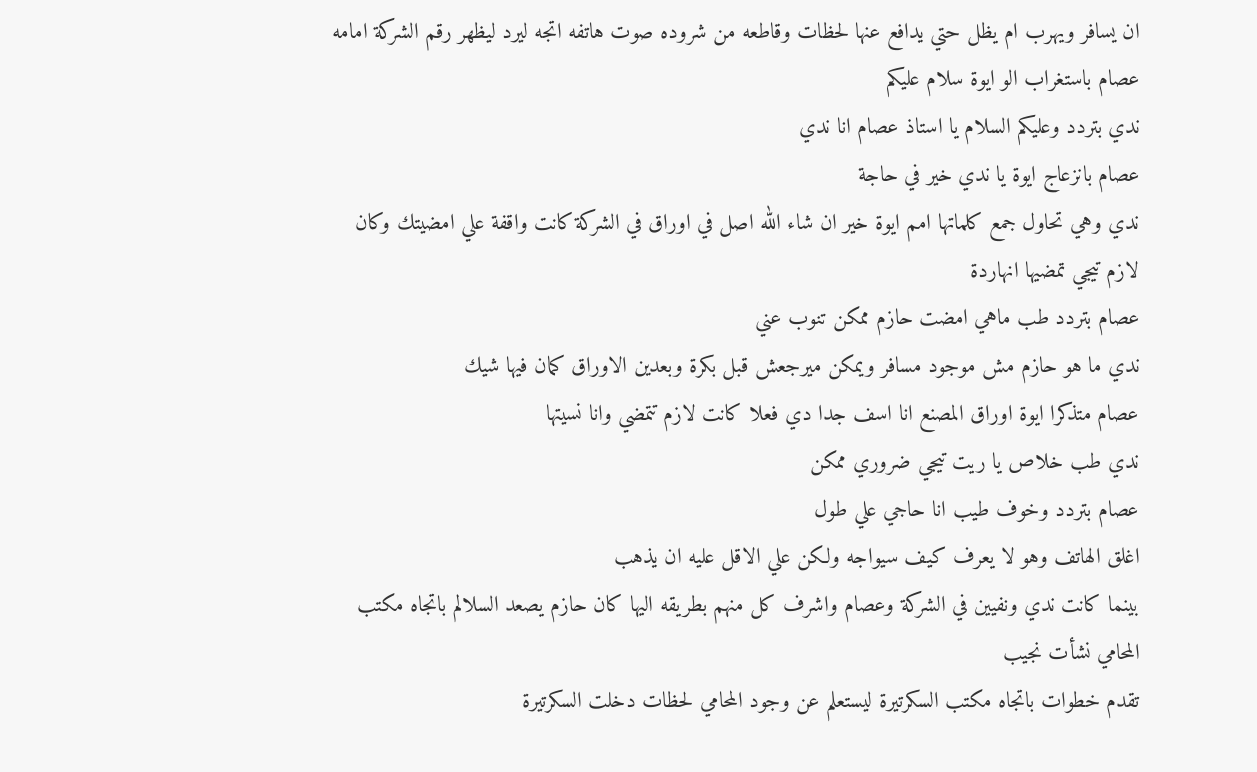ان يسافر ويهرب ام يظل حتي يدافع عنها لحظات وقاطعه من شروده صوت هاتفه اتجه ليرد ليظهر رقم الشركة امامه
عصام باستغراب الو ايوة سلام عليكم
ندي بتردد وعليكم السلام يا استاذ عصام انا ندي
عصام بانزعاج ايوة يا ندي خير في حاجة
ندي وهي تحاول جمع كلماتها امم ايوة خير ان شاء الله اصل في اوراق في الشركة كانت واقفة علي امضيتك وكان لازم تيجي تمضيها انهاردة
عصام بتردد طب ماهي امضت حازم ممكن تنوب عني
ندي ما هو حازم مش موجود مسافر ويمكن ميرجعش قبل بكرة وبعدين الاوراق كمان فيها شيك
عصام متذكرا ايوة اوراق المصنع انا اسف جدا دي فعلا كانت لازم تتمضي وانا نسيتها
ندي طب خلاص يا ريت تيجي ضروري ممكن
عصام بتردد وخوف طيب انا حاجي علي طول
اغلق الهاتف وهو لا يعرف كيف سيواجه ولكن علي الاقل عليه ان يذهب
بينما كانت ندي ونفيين في الشركة وعصام واشرف كل منهم بطريقه اليها كان حازم يصعد السلالم باتجاه مكتب المحامي نشأت نجيب
تقدم خطوات باتجاه مكتب السكرتيرة ليستعلم عن وجود المحامي لحظات دخلت السكرتيرة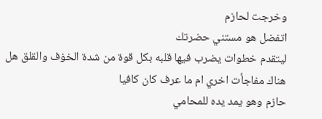وخرجت لحازم
اتفضل هو مستني حضرتك
ليتقدم خطوات يضرب فيها قلبه بكل قوة من شدة الخۏف والقلق هل هناك مفاجأت اخري ام ما عرف كان كافيا
حازم وهو يمد يده للمحامي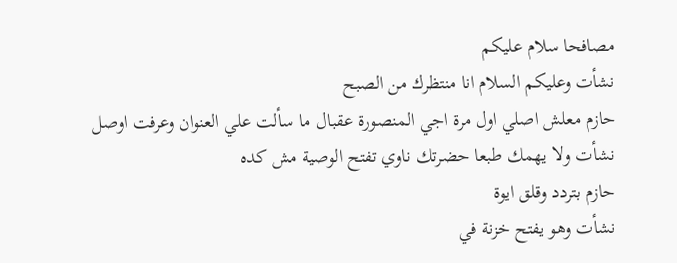مصافحا سلام عليكم
نشأت وعليكم السلام انا منتظرك من الصبح
حازم معلش اصلي اول مرة اجي المنصورة عقبال ما سألت علي العنوان وعرفت اوصل
نشأت ولا يهمك طبعا حضرتك ناوي تفتح الوصية مش كده
حازم بتردد وقلق ايوة
نشأت وهو يفتح خزنة في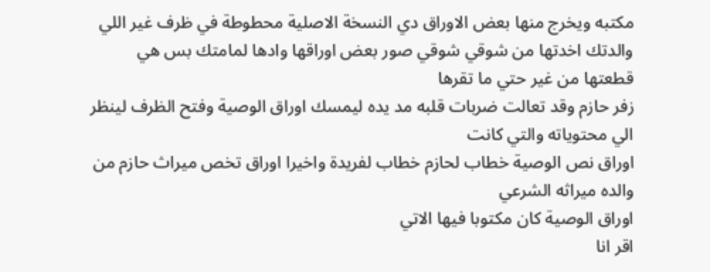مكتبه ويخرج منها بعض الاوراق دي النسخة الاصلية محطوطة في ظرف غير اللي والدتك اخدتها من شوقي شوقي صور بعض اوراقها وادها لمامتك بس هي قطعتها من غير حتي ما تقرها
زفر حازم وقد تعالت ضربات قلبه مد يده ليمسك اوراق الوصية وفتح الظرف لينظر الي محتوياته والتي كانت
اوراق نص الوصية خطاب لحازم خطاب لفريدة واخيرا اوراق تخص ميراث حازم من والده ميراثه الشرعي
اوراق الوصية كان مكتوبا فيها الاتي
اقر انا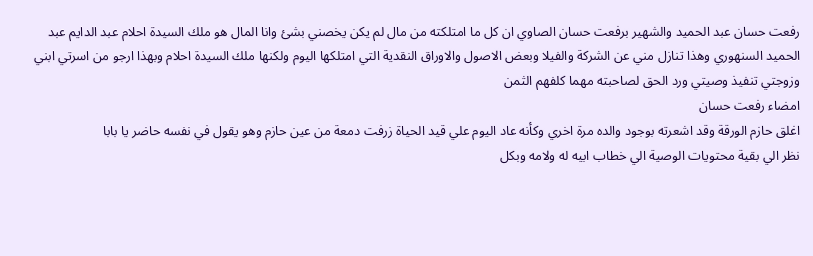رفعت حسان عبد الحميد والشهير برفعت حسان الصاوي ان كل ما امتلكته من مال لم يكن يخصني بشئ وانا المال هو ملك السيدة احلام عبد الدايم عبد الحميد السنهوري وهذا تنازل مني عن الشركة والفيلا وبعض الاصول والاوراق النقدية التي امتلكها اليوم ولكنها ملك السيدة احلام وبهذا ارجو من اسرتي ابني وزوجتي تنفيذ وصيتي ورد الحق لصاحبته مهما كلفهم الثمن
امضاء رفعت حسان
اغلق حازم الورقة وقد اشعرته بوجود والده مرة اخري وكأنه عاد اليوم علي قيد الحياة زرفت دمعة من عين حازم وهو يقول في نفسه حاضر يا بابا
نظر الي بقية محتويات الوصية الي خطاب ابيه له ولامه وبكل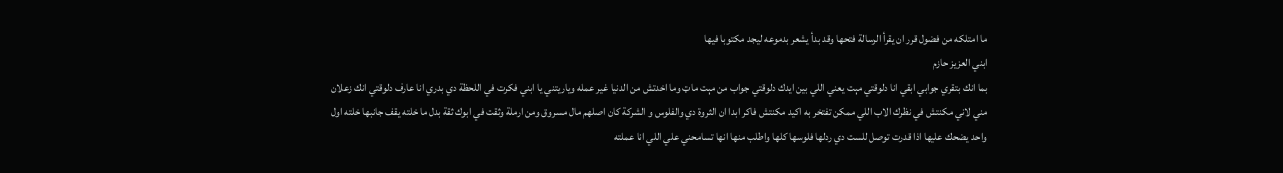ما امتلكه من فضول قرر ان يقرأ الرسالة فتحها وقد بدأ يشعر بدموعه ليجد مكتوبا فيها
ابني العزيز حازم
بما انك بتقري جوابي ابقي انا دلوقتي مېت يعني اللي بين ايدك دلوقتي جواب من مېت ماټ وما اخدتش من الدنيا غير عمله وياريتني يا ابني فكرت في اللحظة دي بدري انا عارف دلوقتي انك زعلان مني لاني مكنتش في نظرك الاب اللي ممكن تفتخر به اكيد مكنتش فاكر ابدا ان الثروة دي والفلوس و الشركة كان اصلهم مال مسروق ومن ارملة وثقت في ابوك ثقة بدل ما خلته يقف جانبها خلته اول واحد يضحك عليها اذا قدرت توصل للست دي ردلها فلوسها كلها واطلب منها انها تسامحني علي اللي انا عملته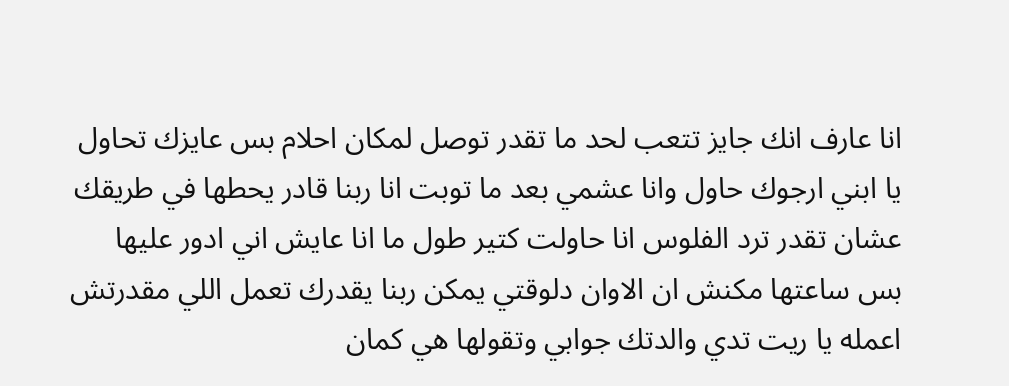انا عارف انك جايز تتعب لحد ما تقدر توصل لمكان احلام بس عايزك تحاول يا ابني ارجوك حاول وانا عشمي بعد ما توبت انا ربنا قادر يحطها في طريقك عشان تقدر ترد الفلوس انا حاولت كتير طول ما انا عايش اني ادور عليها بس ساعتها مكنش ان الاوان دلوقتي يمكن ربنا يقدرك تعمل اللي مقدرتش اعمله يا ريت تدي والدتك جوابي وتقولها هي كمان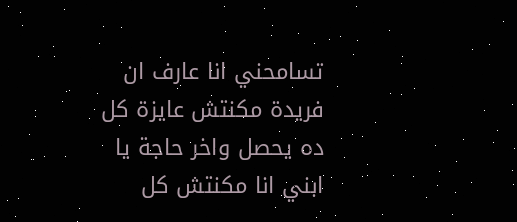تسامحني انا عارف ان فريدة مكنتش عايزة كل ده يحصل واخر حاجة يا ابني انا مكنتش كل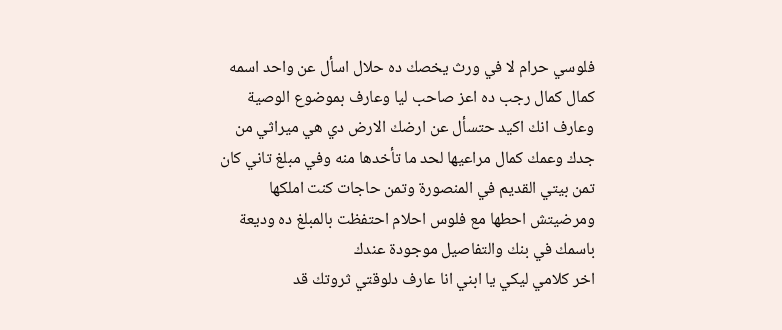فلوسي حرام لا في ورث يخصك ده حلال اسأل عن واحد اسمه كمال كمال رجب ده اعز صاحب ليا وعارف بموضوع الوصية وعارف انك اكيد حتسأل عن ارضك الارض دي هي ميراثي من جدك وعمك كمال مراعيها لحد ما تأخدها منه وفي مبلغ تاني كان تمن بيتي القديم في المنصورة وتمن حاجات كنت املكها ومرضيتش احطها مع فلوس احلام احتفظت بالمبلغ ده وديعة باسمك في بنك والتفاصيل موجودة عندك
اخر كلامي ليكي يا ابني انا عارف دلوقتي ثروتك قد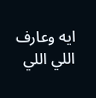ايه وعارف اللي اللي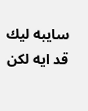سايبه ليك قد ايه لكن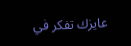عايزك تفكر في